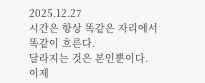2025.12.27
시간은 항상 똑같은 자리에서 똑같이 흐른다.
달라지는 것은 본인뿐이다.
이제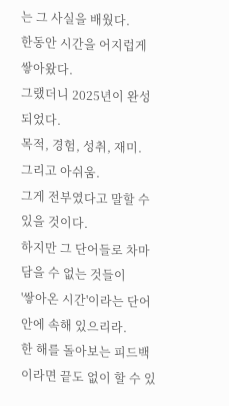는 그 사실을 배웠다.
한동안 시간을 어지럽게 쌓아왔다.
그랬더니 2025년이 완성되었다.
목적, 경험, 성취, 재미. 그리고 아쉬움.
그게 전부였다고 말할 수 있을 것이다.
하지만 그 단어들로 차마 담을 수 없는 것들이
'쌓아온 시간'이라는 단어 안에 속해 있으리라.
한 해를 돌아보는 피드백이라면 끝도 없이 할 수 있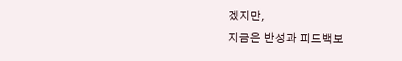겠지만,
지금은 반성과 피드백보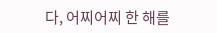다, 어찌어찌 한 해를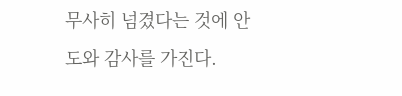무사히 넘겼다는 것에 안도와 감사를 가진다.